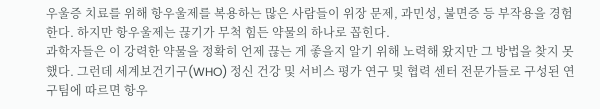우울증 치료를 위해 항우울제를 복용하는 많은 사람들이 위장 문제, 과민성, 불면증 등 부작용을 경험한다. 하지만 항우울제는 끊기가 무척 힘든 약물의 하나로 꼽힌다.
과학자들은 이 강력한 약물을 정확히 언제 끊는 게 좋을지 알기 위해 노력해 왔지만 그 방법을 찾지 못했다. 그런데 세계보건기구(WHO) 정신 건강 및 서비스 평가 연구 및 협력 센터 전문가들로 구성된 연구팀에 따르면 항우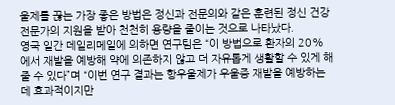울제를 끊는 가장 좋은 방법은 정신과 전문의와 같은 훈련된 정신 건강 전문가의 지원을 받아 천천히 용량을 줄이는 것으로 나타났다.
영국 일간 데일리메일에 의하면 연구팀은 “이 방법으로 환자의 20%에서 재발을 예방해 약에 의존하지 않고 더 자유롭게 생활할 수 있게 해줄 수 있다”며 “이번 연구 결과는 항우울제가 우울증 재발을 예방하는 데 효과적이지만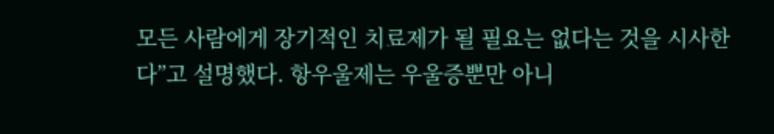모든 사람에게 장기적인 치료제가 될 필요는 없다는 것을 시사한다”고 설명했다. 항우울제는 우울증뿐만 아니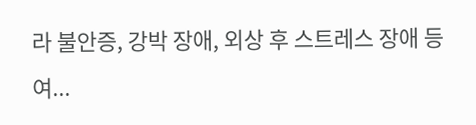라 불안증, 강박 장애, 외상 후 스트레스 장애 등 여...